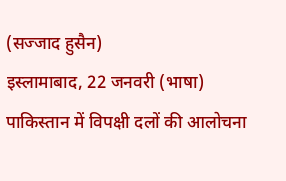(सज्जाद हुसैन)
इस्लामाबाद, 22 जनवरी (भाषा) पाकिस्तान में विपक्षी दलों की आलोचना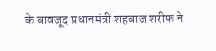के बावजूद प्रधानमंत्री शहबाज शरीफ ने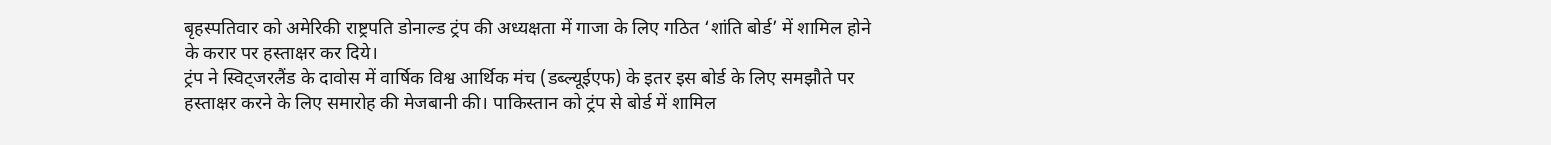बृहस्पतिवार को अमेरिकी राष्ट्रपति डोनाल्ड ट्रंप की अध्यक्षता में गाजा के लिए गठित ‘शांति बोर्ड’ में शामिल होने के करार पर हस्ताक्षर कर दिये।
ट्रंप ने स्विट्जरलैंड के दावोस में वार्षिक विश्व आर्थिक मंच (डब्ल्यूईएफ) के इतर इस बोर्ड के लिए समझौते पर हस्ताक्षर करने के लिए समारोह की मेजबानी की। पाकिस्तान को ट्रंप से बोर्ड में शामिल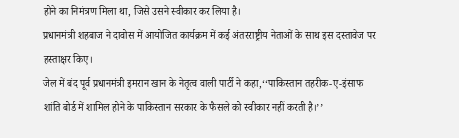होने का निमंत्रण मिला था, जिसे उसने स्वीकार कर लिया है।
प्रधानमंत्री शहबाज ने दावोस में आयोजित कार्यक्रम में कई अंतरराष्ट्रीय नेताओं के साथ इस दस्तावेज पर हस्ताक्षर किए।
जेल में बंद पूर्व प्रधानमंत्री इमरान खान के नेतृत्व वाली पार्टी ने कहा,‘‘पाकिस्तान तहरीक-ए-इंसाफ शांति बोर्ड में शामिल होने के पाकिस्तान सरकार के फैसले को स्वीकार नहीं करती है।’’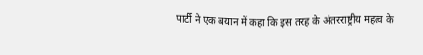पार्टी ने एक बयान में कहा कि इस तरह के अंतरराष्ट्रीय महत्व के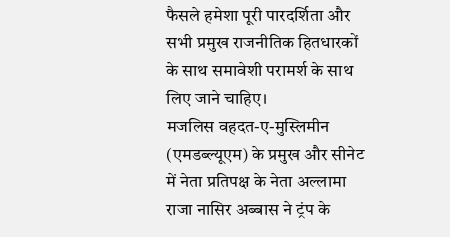फैसले हमेशा पूरी पारदर्शिता और सभी प्रमुख राजनीतिक हितधारकों के साथ समावेशी परामर्श के साथ लिए जाने चाहिए।
मजलिस वहदत-ए-मुस्लिमीन (एमडब्ल्यूएम) के प्रमुख और सीनेट में नेता प्रतिपक्ष के नेता अल्लामा राजा नासिर अब्बास ने ट्रंप के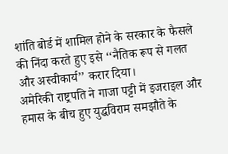शांति बोर्ड में शामिल होने के सरकार के फैसले की निंदा करते हुए इसे ‘‘नैतिक रूप से गलत और अस्वीकार्य’’ करार दिया।
अमेरिकी राष्ट्रपति ने गाजा पट्टी में इजराइल और हमास के बीच हुए युद्धविराम समझौते के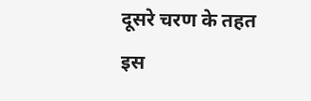दूसरे चरण के तहत इस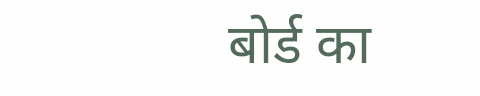बोर्ड का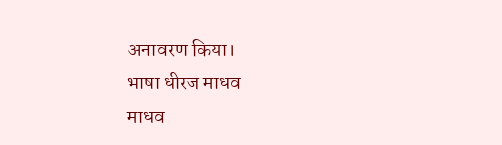अनावरण किया।
भाषा धीरज माधव
माधव